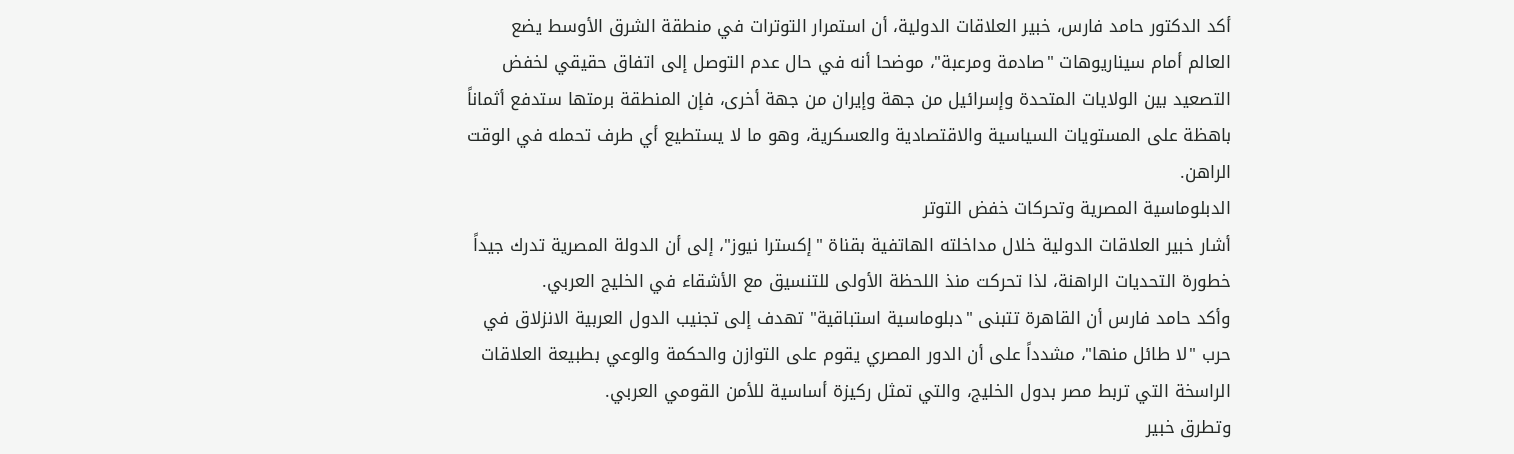أكد الدكتور حامد فارس، خبير العلاقات الدولية، أن استمرار التوترات في منطقة الشرق الأوسط يضع العالم أمام سيناريوهات "صادمة ومرعبة"، موضحا أنه في حال عدم التوصل إلى اتفاق حقيقي لخفض التصعيد بين الولايات المتحدة وإسرائيل من جهة وإيران من جهة أخرى، فإن المنطقة برمتها ستدفع أثماناً باهظة على المستويات السياسية والاقتصادية والعسكرية، وهو ما لا يستطيع أي طرف تحمله في الوقت الراهن.
الدبلوماسية المصرية وتحركات خفض التوتر
أشار خبير العلاقات الدولية خلال مداخلته الهاتفية بقناة "إكسترا نيوز"، إلى أن الدولة المصرية تدرك جيداً خطورة التحديات الراهنة، لذا تحركت منذ اللحظة الأولى للتنسيق مع الأشقاء في الخليج العربي.
وأكد حامد فارس أن القاهرة تتبنى "دبلوماسية استباقية" تهدف إلى تجنيب الدول العربية الانزلاق في حرب "لا طائل منها"، مشدداً على أن الدور المصري يقوم على التوازن والحكمة والوعي بطبيعة العلاقات الراسخة التي تربط مصر بدول الخليج، والتي تمثل ركيزة أساسية للأمن القومي العربي.
وتطرق خبير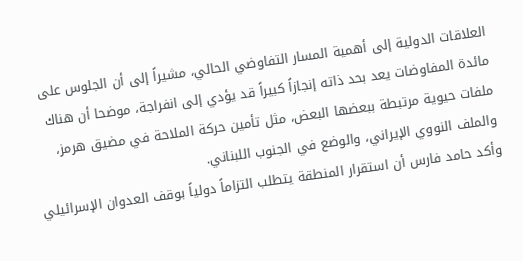العلاقات الدولية إلى أهمية المسار التفاوضي الحالي، مشيراً إلى أن الجلوس على مائدة المفاوضات يعد بحد ذاته إنجازاً كبيراً قد يؤدي إلى انفراجة، موضحا أن هناك ملفات حيوية مرتبطة ببعضها البعض، مثل تأمين حركة الملاحة في مضيق هرمز، والملف النووي الإيراني، والوضع في الجنوب اللبناني.
وأكد حامد فارس أن استقرار المنطقة يتطلب التزاماً دولياً بوقف العدوان الإسرائيلي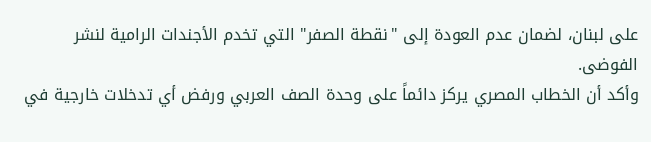على لبنان، لضمان عدم العودة إلى "نقطة الصفر" التي تخدم الأجندات الرامية لنشر الفوضى.
وأكد أن الخطاب المصري يركز دائماً على وحدة الصف العربي ورفض أي تدخلات خارجية في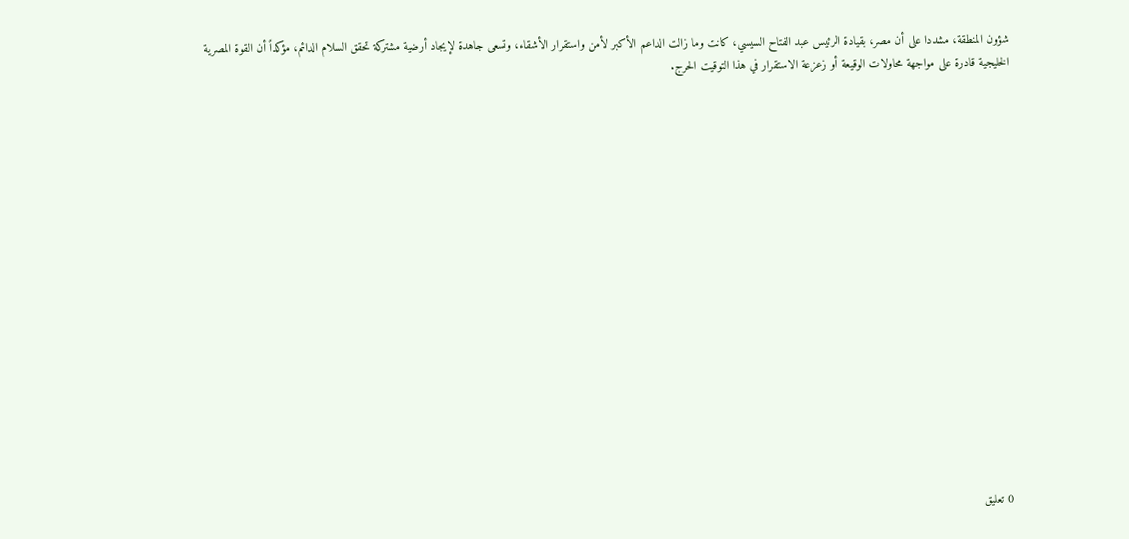شؤون المنطقة، مشددا على أن مصر، بقيادة الرئيس عبد الفتاح السيسي، كانت وما زالت الداعم الأكبر لأمن واستقرار الأشقاء، وتسعى جاهدة لإيجاد أرضية مشتركة تحقق السلام الدائم، مؤكداً أن القوة المصرية الخليجية قادرة على مواجهة محاولات الوقيعة أو زعزعة الاستقرار في هذا التوقيت الحرج.


















0 تعليق